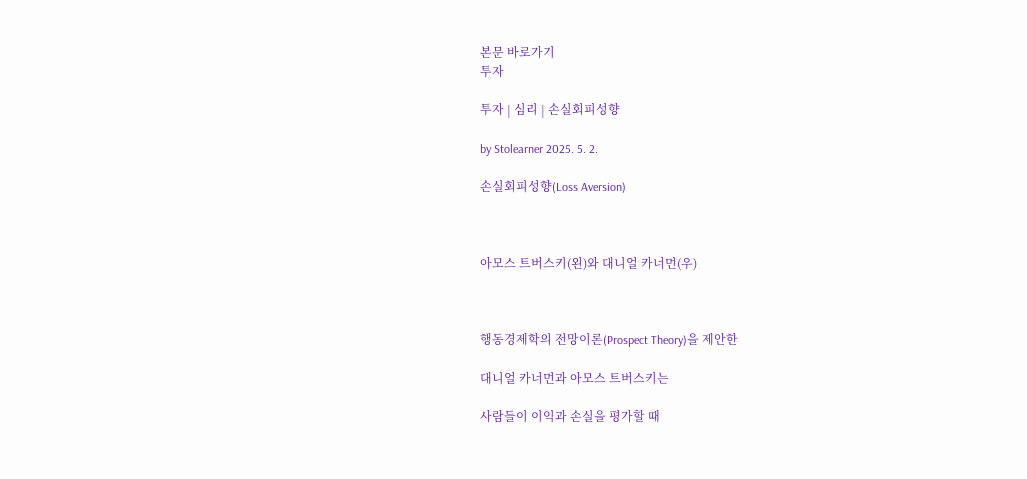본문 바로가기
투자

투자 | 심리 | 손실회피성향

by Stolearner 2025. 5. 2.

손실회피성향(Loss Aversion)



아모스 트버스키(왼)와 대니얼 카너먼(우)



행동경제학의 전망이론(Prospect Theory)을 제안한

대니얼 카너먼과 아모스 트버스키는

사람들이 이익과 손실을 평가할 때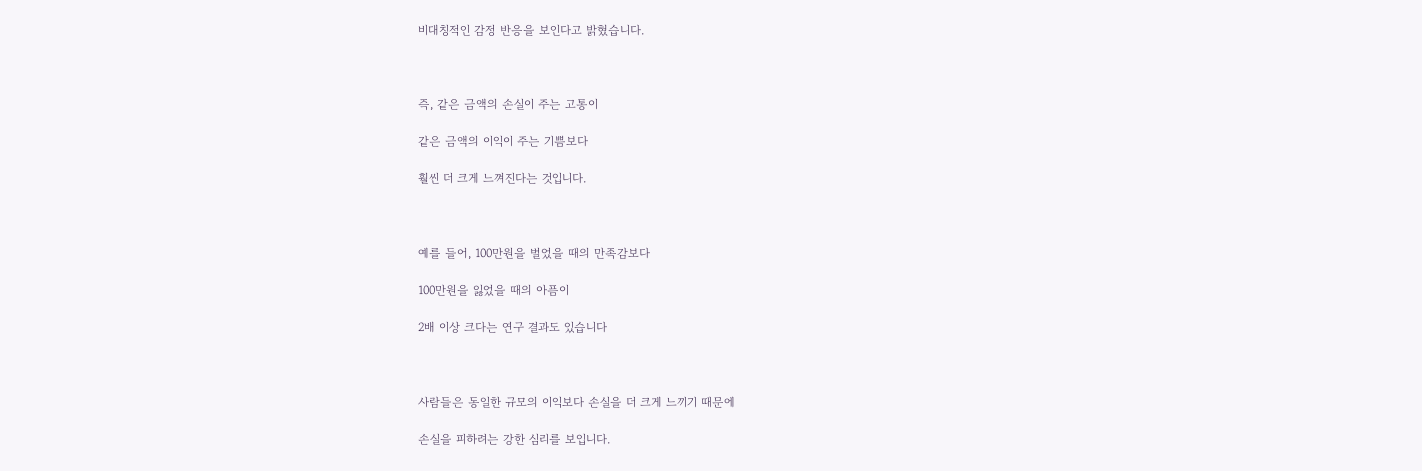비대칭적인 감정 반응을 보인다고 밝혔습니다.



즉, 같은 금액의 손실이 주는 고통이

같은 금액의 이익이 주는 기쁨보다

훨씬 더 크게 느껴진다는 것입니다.



예를 들어, 100만원을 벌었을 때의 만족감보다

100만원을 잃었을 때의 아픔이

2배 이상 크다는 연구 결과도 있습니다



사람들은 동일한 규모의 이익보다 손실을 더 크게 느끼기 때문에

손실을 피하려는 강한 심리를 보입니다.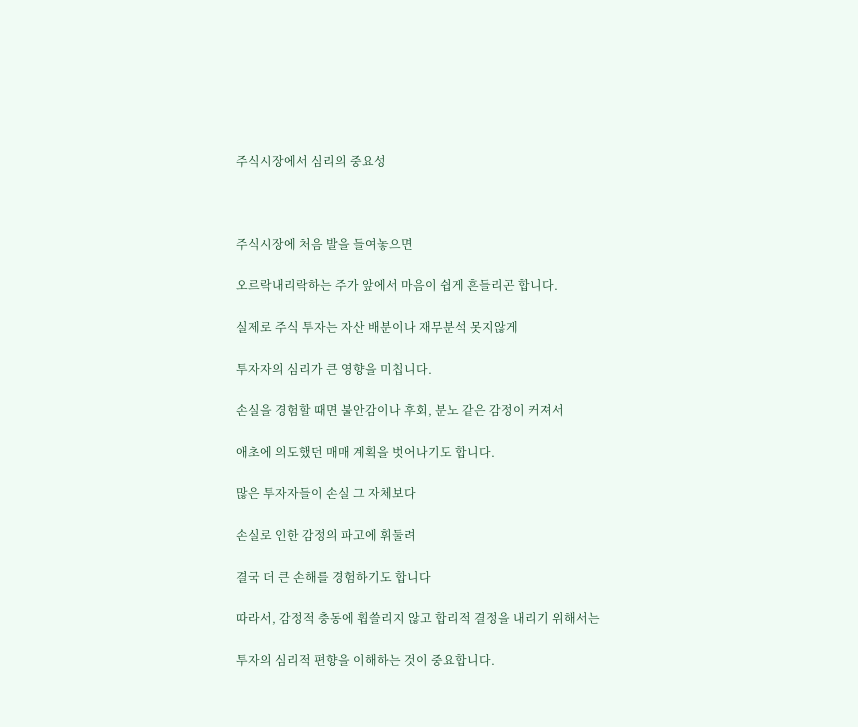주식시장에서 심리의 중요성



주식시장에 처음 발을 들여놓으면

오르락내리락하는 주가 앞에서 마음이 쉽게 흔들리곤 합니다.

실제로 주식 투자는 자산 배분이나 재무분석 못지않게

투자자의 심리가 큰 영향을 미칩니다.

손실을 경험할 때면 불안감이나 후회, 분노 같은 감정이 커져서

애초에 의도했던 매매 계획을 벗어나기도 합니다.

많은 투자자들이 손실 그 자체보다

손실로 인한 감정의 파고에 휘둘려

결국 더 큰 손해를 경험하기도 합니다

따라서, 감정적 충동에 휩쓸리지 않고 합리적 결정을 내리기 위해서는

투자의 심리적 편향을 이해하는 것이 중요합니다.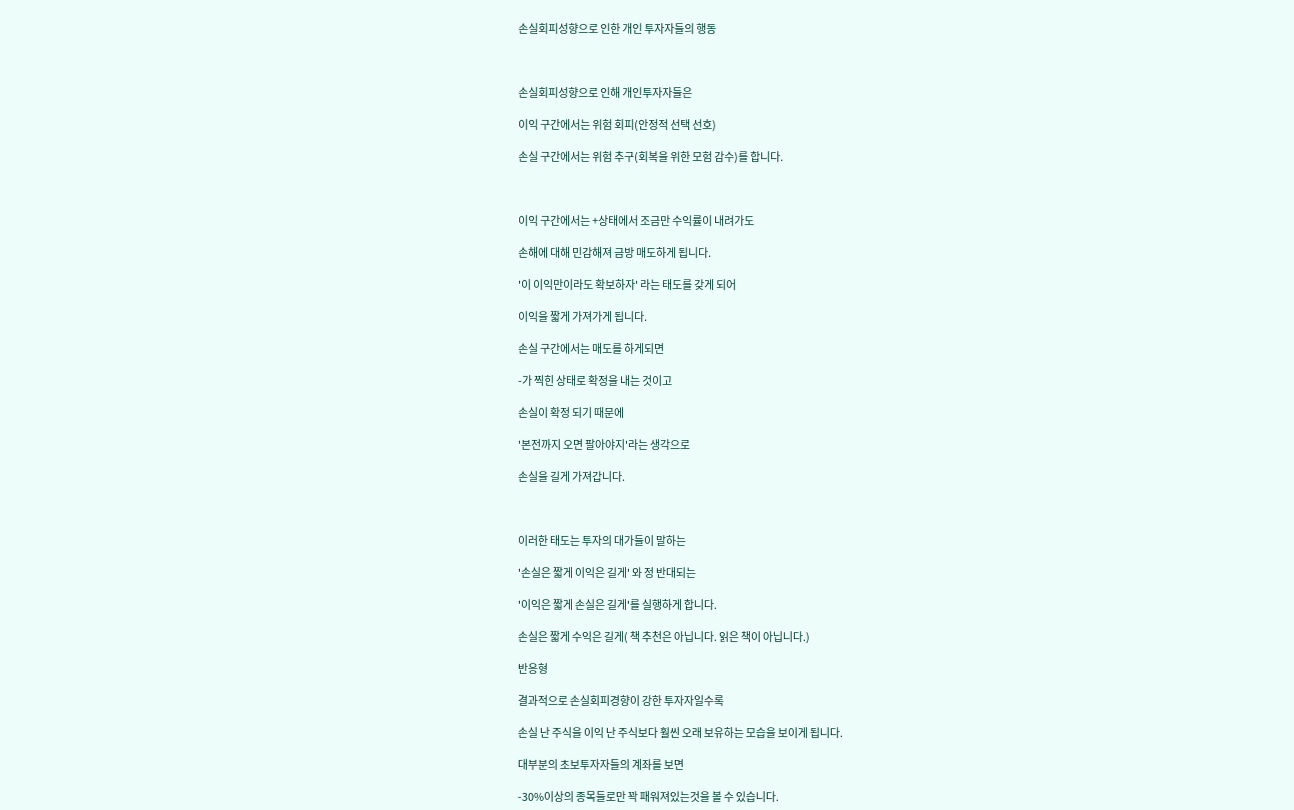손실회피성향으로 인한 개인 투자자들의 행동



손실회피성향으로 인해 개인투자자들은

이익 구간에서는 위험 회피(안정적 선택 선호)

손실 구간에서는 위험 추구(회복을 위한 모험 감수)를 합니다.



이익 구간에서는 +상태에서 조금만 수익률이 내려가도

손해에 대해 민감해져 금방 매도하게 됩니다.

'이 이익만이라도 확보하자' 라는 태도를 갖게 되어

이익을 짧게 가져가게 됩니다.

손실 구간에서는 매도를 하게되면

-가 찍힌 상태로 확정을 내는 것이고

손실이 확정 되기 때문에

'본전까지 오면 팔아야지'라는 생각으로

손실을 길게 가져갑니다.



이러한 태도는 투자의 대가들이 말하는

'손실은 짧게 이익은 길게' 와 정 반대되는

'이익은 짧게 손실은 길게'를 실행하게 합니다.

손실은 짧게 수익은 길게( 책 추천은 아닙니다. 읽은 책이 아닙니다.)

반응형

결과적으로 손실회피경향이 강한 투자자일수록

손실 난 주식을 이익 난 주식보다 훨씬 오래 보유하는 모습을 보이게 됩니다.

대부분의 초보투자자들의 계좌를 보면

-30%이상의 종목들로만 꽉 패워져있는것을 볼 수 있습니다.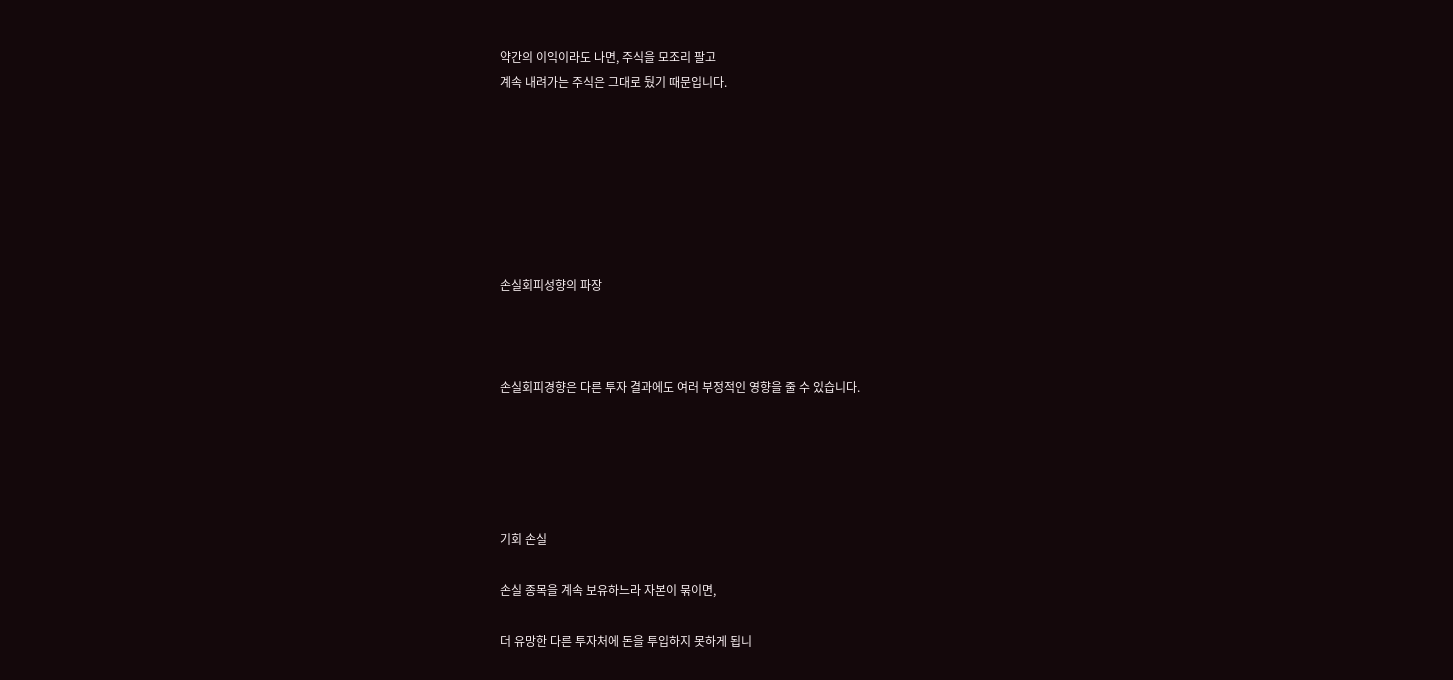약간의 이익이라도 나면, 주식을 모조리 팔고
계속 내려가는 주식은 그대로 뒀기 때문입니다.







손실회피성향의 파장



손실회피경향은 다른 투자 결과에도 여러 부정적인 영향을 줄 수 있습니다.





기회 손실

손실 종목을 계속 보유하느라 자본이 묶이면,

더 유망한 다른 투자처에 돈을 투입하지 못하게 됩니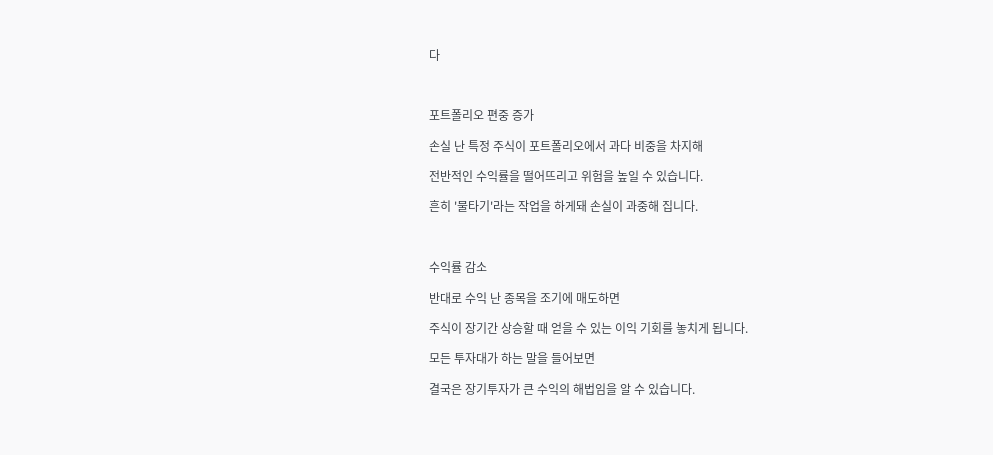다



포트폴리오 편중 증가

손실 난 특정 주식이 포트폴리오에서 과다 비중을 차지해

전반적인 수익률을 떨어뜨리고 위험을 높일 수 있습니다.

흔히 '물타기'라는 작업을 하게돼 손실이 과중해 집니다.



수익률 감소

반대로 수익 난 종목을 조기에 매도하면

주식이 장기간 상승할 때 얻을 수 있는 이익 기회를 놓치게 됩니다.

모든 투자대가 하는 말을 들어보면

결국은 장기투자가 큰 수익의 해법임을 알 수 있습니다.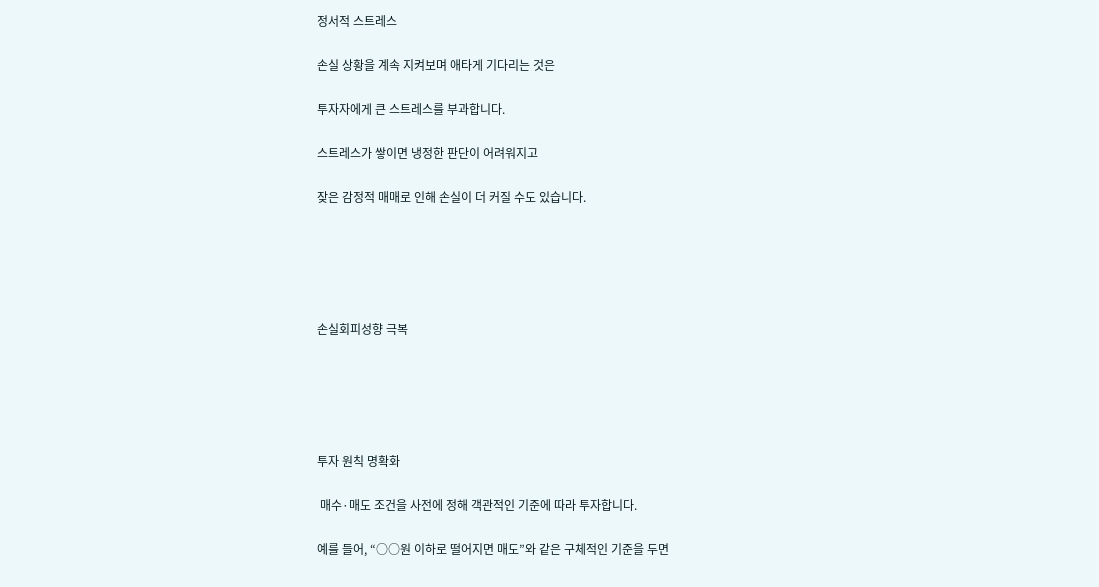정서적 스트레스

손실 상황을 계속 지켜보며 애타게 기다리는 것은

투자자에게 큰 스트레스를 부과합니다.

스트레스가 쌓이면 냉정한 판단이 어려워지고

잦은 감정적 매매로 인해 손실이 더 커질 수도 있습니다.





손실회피성향 극복





투자 원칙 명확화

 매수·매도 조건을 사전에 정해 객관적인 기준에 따라 투자합니다.

예를 들어, “○○원 이하로 떨어지면 매도”와 같은 구체적인 기준을 두면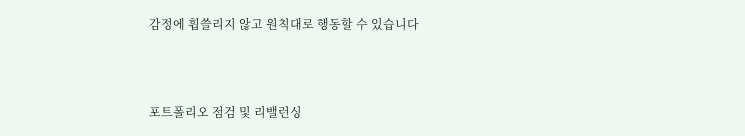감정에 휩쓸리지 않고 원칙대로 행동할 수 있습니다



포트폴리오 점검 및 리밸런싱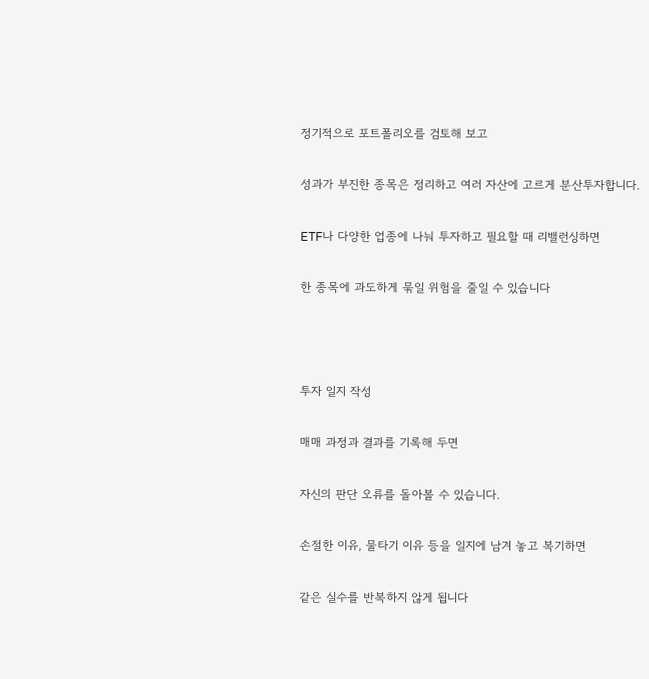정기적으로 포트폴리오를 검토해 보고

성과가 부진한 종목은 정리하고 여러 자산에 고르게 분산투자합니다.

ETF나 다양한 업종에 나눠 투자하고 필요할 때 리밸런싱하면

한 종목에 과도하게 묶일 위험을 줄일 수 있습니다



투자 일지 작성

매매 과정과 결과를 기록해 두면

자신의 판단 오류를 돌아볼 수 있습니다.

손절한 이유, 물타기 이유 등을 일지에 남겨 놓고 복기하면

같은 실수를 반복하지 않게 됩니다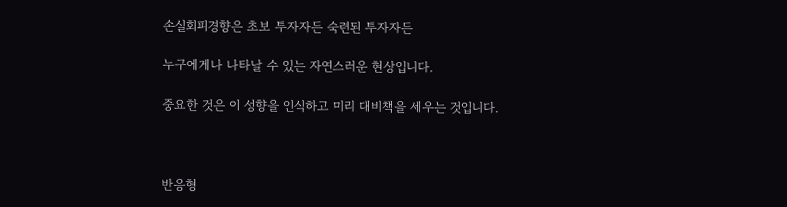손실회피경향은 초보 투자자든 숙련된 투자자든

누구에게나 나타날 수 있는 자연스러운 현상입니다.

중요한 것은 이 성향을 인식하고 미리 대비책을 세우는 것입니다.



반응형